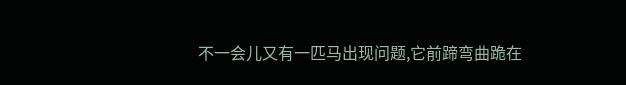不一会儿又有一匹马出现问题,它前蹄弯曲跪在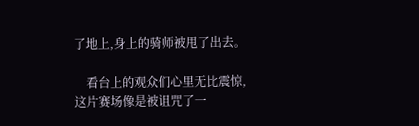了地上,身上的骑师被甩了出去。

    看台上的观众们心里无比震惊,这片赛场像是被诅咒了一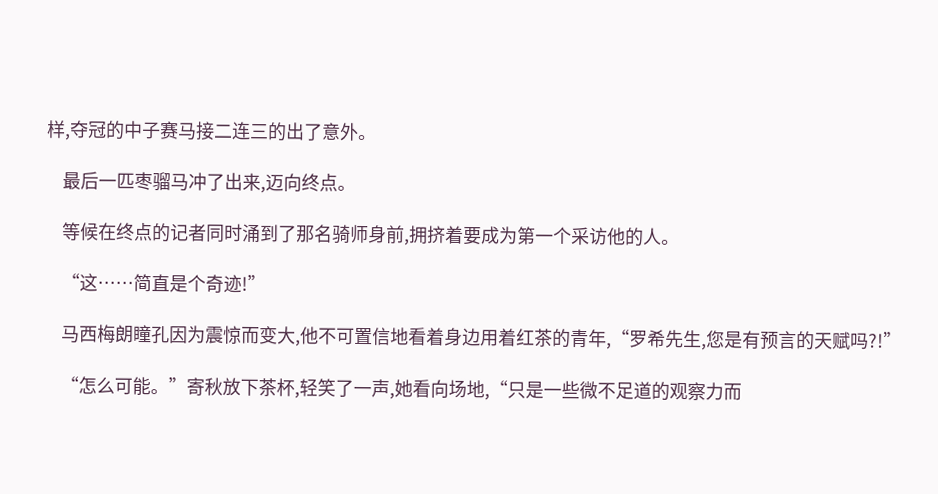样,夺冠的中子赛马接二连三的出了意外。

    最后一匹枣骝马冲了出来,迈向终点。

    等候在终点的记者同时涌到了那名骑师身前,拥挤着要成为第一个采访他的人。

    “这……简直是个奇迹!”

    马西梅朗瞳孔因为震惊而变大,他不可置信地看着身边用着红茶的青年,“罗希先生,您是有预言的天赋吗?!”

    “怎么可能。”寄秋放下茶杯,轻笑了一声,她看向场地,“只是一些微不足道的观察力而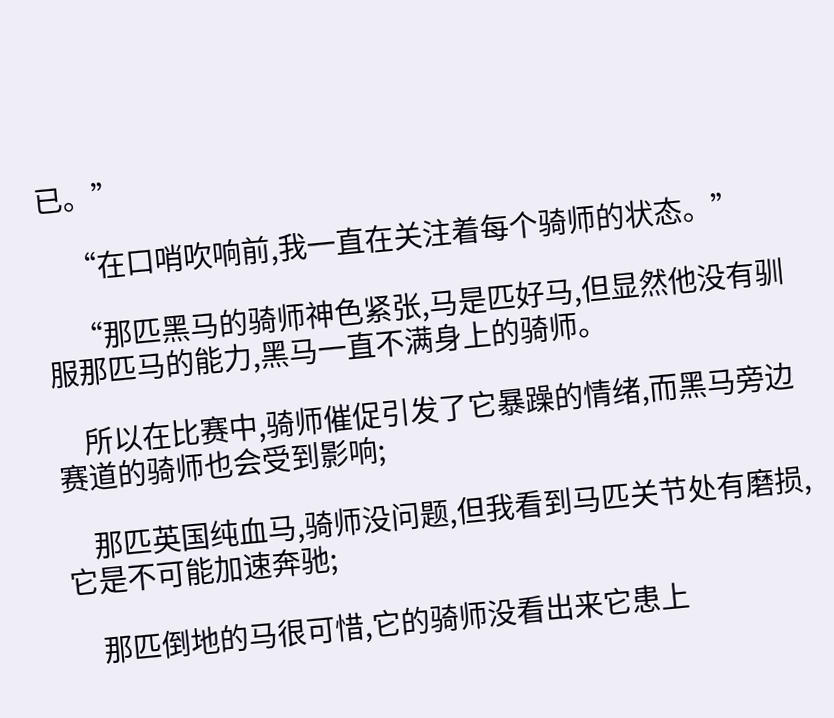已。”

    “在口哨吹响前,我一直在关注着每个骑师的状态。”

    “那匹黑马的骑师神色紧张,马是匹好马,但显然他没有驯服那匹马的能力,黑马一直不满身上的骑师。

    所以在比赛中,骑师催促引发了它暴躁的情绪,而黑马旁边赛道的骑师也会受到影响;

    那匹英国纯血马,骑师没问题,但我看到马匹关节处有磨损,它是不可能加速奔驰;

    那匹倒地的马很可惜,它的骑师没看出来它患上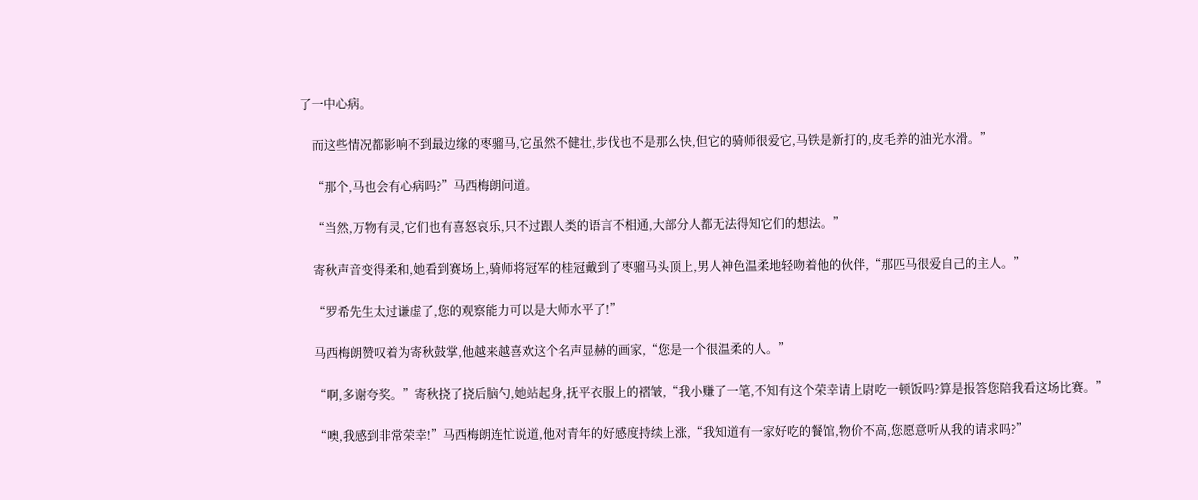了一中心病。

    而这些情况都影响不到最边缘的枣骝马,它虽然不健壮,步伐也不是那么快,但它的骑师很爱它,马铁是新打的,皮毛养的油光水滑。”

    “那个,马也会有心病吗?”马西梅朗问道。

    “当然,万物有灵,它们也有喜怒哀乐,只不过跟人类的语言不相通,大部分人都无法得知它们的想法。”

    寄秋声音变得柔和,她看到赛场上,骑师将冠军的桂冠戴到了枣骝马头顶上,男人神色温柔地轻吻着他的伙伴,“那匹马很爱自己的主人。”

    “罗希先生太过谦虚了,您的观察能力可以是大师水平了!”

    马西梅朗赞叹着为寄秋鼓掌,他越来越喜欢这个名声显赫的画家,“您是一个很温柔的人。”

    “啊,多谢夸奖。”寄秋挠了挠后脑勺,她站起身,抚平衣服上的褶皱,“我小赚了一笔,不知有这个荣幸请上尉吃一顿饭吗?算是报答您陪我看这场比赛。”

    “噢,我感到非常荣幸!”马西梅朗连忙说道,他对青年的好感度持续上涨,“我知道有一家好吃的餐馆,物价不高,您愿意听从我的请求吗?”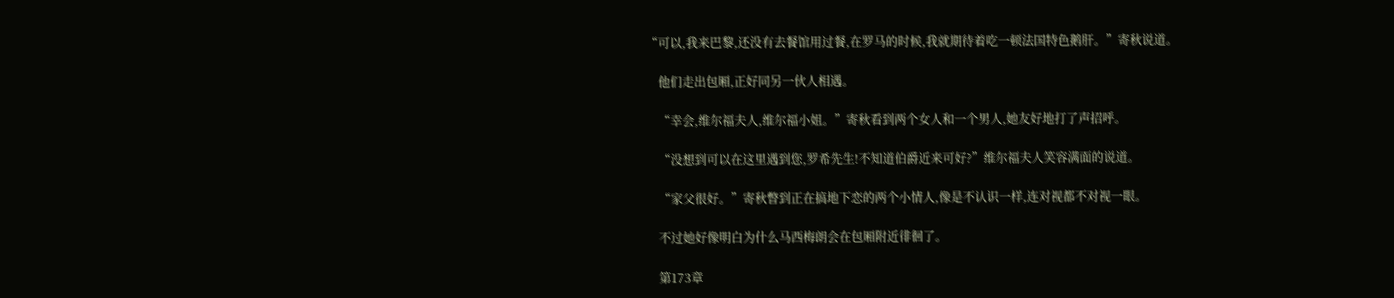“可以,我来巴黎,还没有去餐馆用过餐,在罗马的时候,我就期待着吃一顿法国特色鹅肝。”寄秋说道。

    他们走出包厢,正好同另一伙人相遇。

    “幸会,维尔福夫人,维尔福小姐。”寄秋看到两个女人和一个男人,她友好地打了声招呼。

    “没想到可以在这里遇到您,罗希先生!不知道伯爵近来可好?”维尔福夫人笑容满面的说道。

    “家父很好。”寄秋瞥到正在搞地下恋的两个小情人,像是不认识一样,连对视都不对视一眼。

    不过她好像明白为什么马西梅朗会在包厢附近徘徊了。

    第173章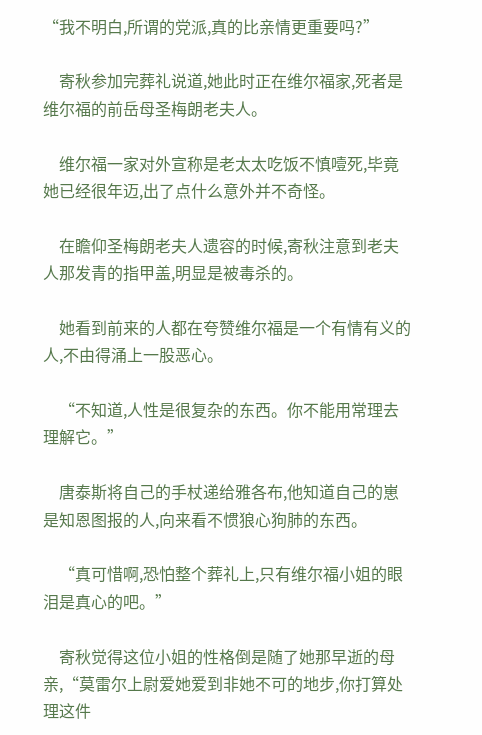“我不明白,所谓的党派,真的比亲情更重要吗?”

    寄秋参加完葬礼说道,她此时正在维尔福家,死者是维尔福的前岳母圣梅朗老夫人。

    维尔福一家对外宣称是老太太吃饭不慎噎死,毕竟她已经很年迈,出了点什么意外并不奇怪。

    在瞻仰圣梅朗老夫人遗容的时候,寄秋注意到老夫人那发青的指甲盖,明显是被毒杀的。

    她看到前来的人都在夸赞维尔福是一个有情有义的人,不由得涌上一股恶心。

    “不知道,人性是很复杂的东西。你不能用常理去理解它。”

    唐泰斯将自己的手杖递给雅各布,他知道自己的崽是知恩图报的人,向来看不惯狼心狗肺的东西。

    “真可惜啊,恐怕整个葬礼上,只有维尔福小姐的眼泪是真心的吧。”

    寄秋觉得这位小姐的性格倒是随了她那早逝的母亲,“莫雷尔上尉爱她爱到非她不可的地步,你打算处理这件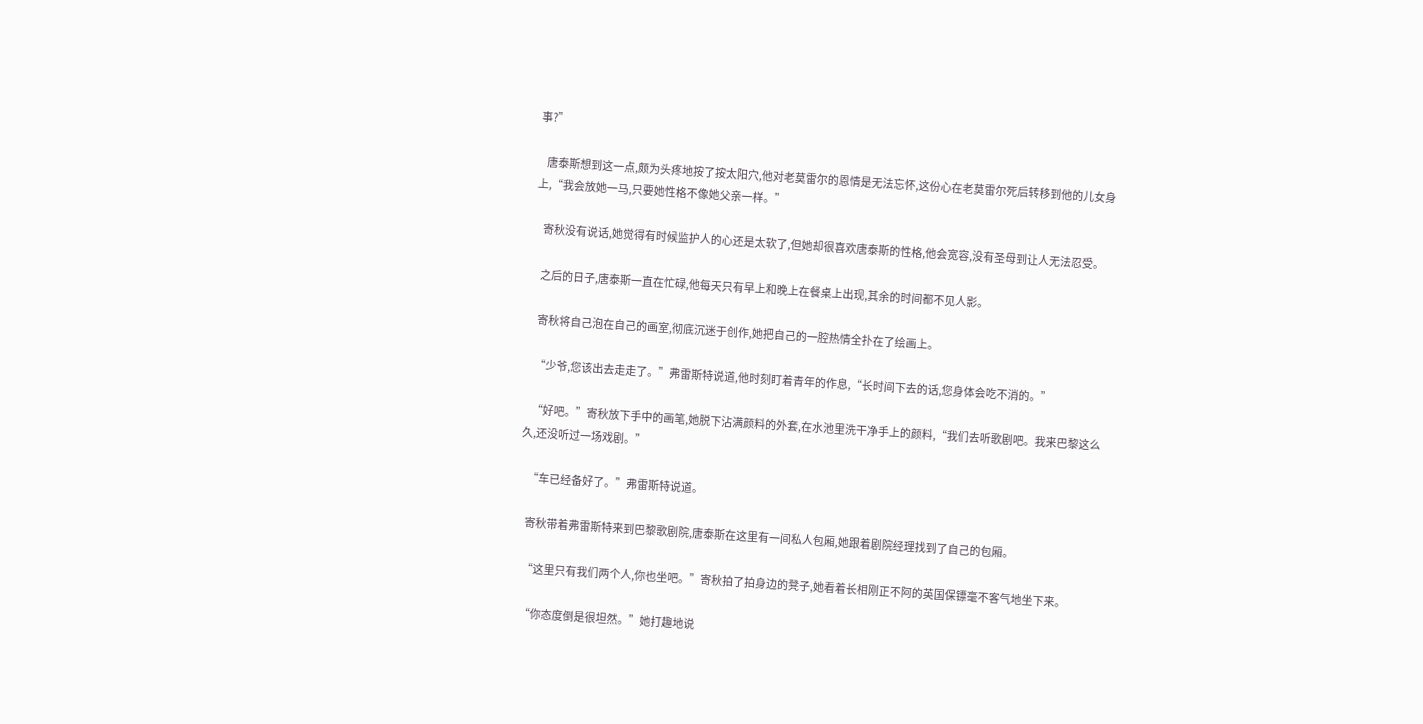事?”

    唐泰斯想到这一点,颇为头疼地按了按太阳穴,他对老莫雷尔的恩情是无法忘怀,这份心在老莫雷尔死后转移到他的儿女身上,“我会放她一马,只要她性格不像她父亲一样。”

    寄秋没有说话,她觉得有时候监护人的心还是太软了,但她却很喜欢唐泰斯的性格,他会宽容,没有圣母到让人无法忍受。

    之后的日子,唐泰斯一直在忙碌,他每天只有早上和晚上在餐桌上出现,其余的时间都不见人影。

    寄秋将自己泡在自己的画室,彻底沉迷于创作,她把自己的一腔热情全扑在了绘画上。

    “少爷,您该出去走走了。”弗雷斯特说道,他时刻盯着青年的作息,“长时间下去的话,您身体会吃不消的。”

    “好吧。”寄秋放下手中的画笔,她脱下沾满颜料的外套,在水池里洗干净手上的颜料,“我们去听歌剧吧。我来巴黎这么久,还没听过一场戏剧。”

    “车已经备好了。”弗雷斯特说道。

    寄秋带着弗雷斯特来到巴黎歌剧院,唐泰斯在这里有一间私人包厢,她跟着剧院经理找到了自己的包厢。

    “这里只有我们两个人,你也坐吧。”寄秋拍了拍身边的凳子,她看着长相刚正不阿的英国保镖毫不客气地坐下来。

    “你态度倒是很坦然。”她打趣地说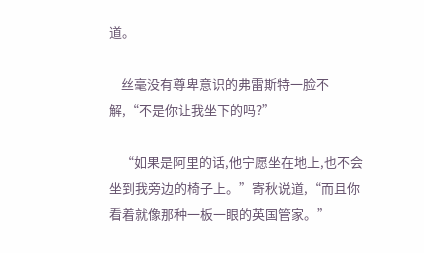道。

    丝毫没有尊卑意识的弗雷斯特一脸不解,“不是你让我坐下的吗?”

    “如果是阿里的话,他宁愿坐在地上,也不会坐到我旁边的椅子上。”寄秋说道,“而且你看着就像那种一板一眼的英国管家。”